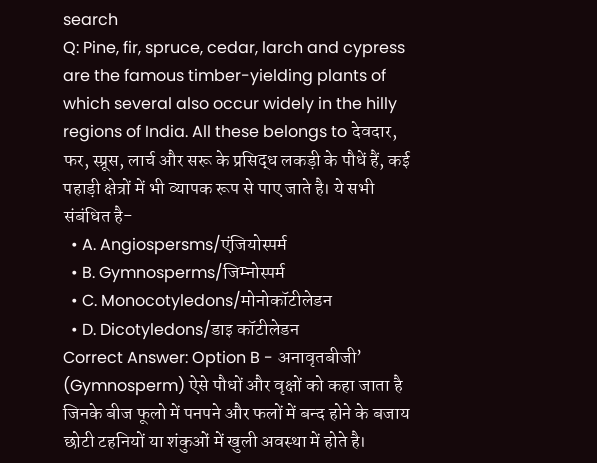search
Q: Pine, fir, spruce, cedar, larch and cypress are the famous timber-yielding plants of which several also occur widely in the hilly regions of India. All these belongs to देवदार, फर, स्प्रूस, लार्च और सरू के प्रसिद्ध लकड़ी के पौधें हैं, कई पहाड़ी क्षेत्रों में भी व्यापक रूप से पाए जाते है। ये सभी संबंधित है-
  • A. Angiospersms/एंजियोस्पर्म
  • B. Gymnosperms/जिम्नोस्पर्म
  • C. Monocotyledons/मोनोकॉटीलेडन
  • D. Dicotyledons/डाइ कॉटीलेडन
Correct Answer: Option B - अनावृतबीजी’ (Gymnosperm) ऐसे पौधों और वृक्षों को कहा जाता है जिनके बीज फूलो में पनपने और फलों में बन्द होने के बजाय छोटी टहनियों या शंकुओं में खुली अवस्था में होते है।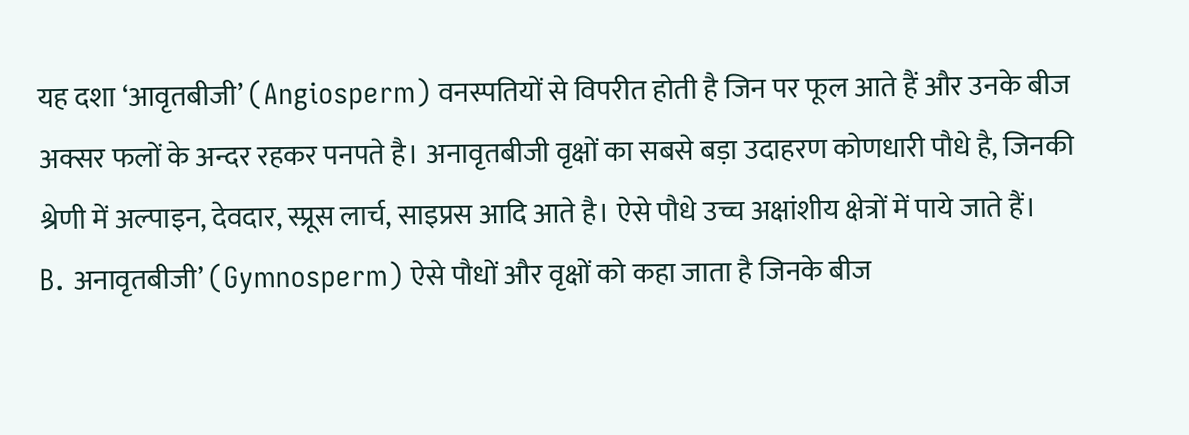यह दशा ‘आवृतबीजी’ (Angiosperm) वनस्पतियों से विपरीत होती है जिन पर फूल आते हैं और उनके बीज अक्सर फलों के अन्दर रहकर पनपते है। अनावृतबीजी वृक्षों का सबसे बड़ा उदाहरण कोणधारी पौधे है, जिनकी श्रेणी में अल्पाइन, देवदार, स्प्रूस लार्च, साइप्रस आदि आते है। ऐसे पौधे उच्च अक्षांशीय क्षेत्रों में पाये जाते हैं।
B. अनावृतबीजी’ (Gymnosperm) ऐसे पौधों और वृक्षों को कहा जाता है जिनके बीज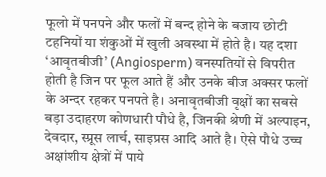फूलो में पनपने और फलों में बन्द होने के बजाय छोटी टहनियों या शंकुओं में खुली अवस्था में होते है। यह दशा ‘आवृतबीजी’ (Angiosperm) वनस्पतियों से विपरीत होती है जिन पर फूल आते हैं और उनके बीज अक्सर फलों के अन्दर रहकर पनपते है। अनावृतबीजी वृक्षों का सबसे बड़ा उदाहरण कोणधारी पौधे है, जिनकी श्रेणी में अल्पाइन, देवदार, स्प्रूस लार्च, साइप्रस आदि आते है। ऐसे पौधे उच्च अक्षांशीय क्षेत्रों में पाये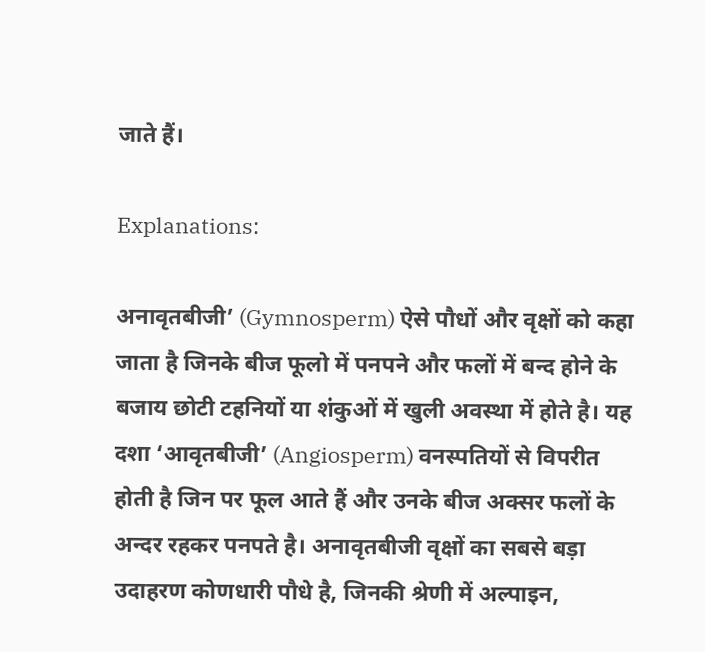जाते हैं।

Explanations:

अनावृतबीजी’ (Gymnosperm) ऐसे पौधों और वृक्षों को कहा जाता है जिनके बीज फूलो में पनपने और फलों में बन्द होने के बजाय छोटी टहनियों या शंकुओं में खुली अवस्था में होते है। यह दशा ‘आवृतबीजी’ (Angiosperm) वनस्पतियों से विपरीत होती है जिन पर फूल आते हैं और उनके बीज अक्सर फलों के अन्दर रहकर पनपते है। अनावृतबीजी वृक्षों का सबसे बड़ा उदाहरण कोणधारी पौधे है, जिनकी श्रेणी में अल्पाइन,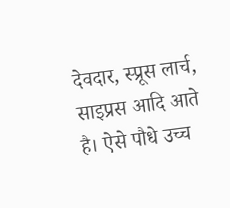देवदार, स्प्रूस लार्च, साइप्रस आदि आते है। ऐसे पौधे उच्च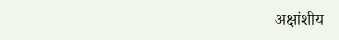अक्षांशीय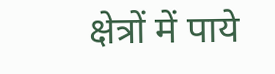क्षेत्रों में पाये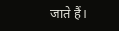जाते हैं।